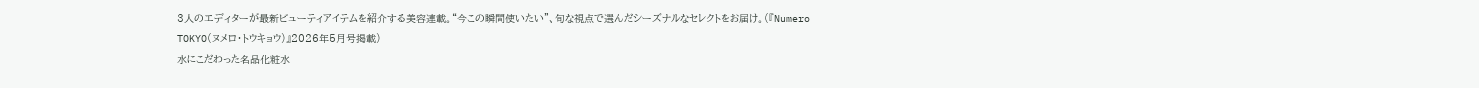3人のエディターが最新ビューティアイテムを紹介する美容連載。“今この瞬間使いたい”、旬な視点で選んだシーズナルなセレクトをお届け。(『Numero TOKYO(ヌメロ・トウキョウ)』2026年5月号掲載)
水にこだわった名品化粧水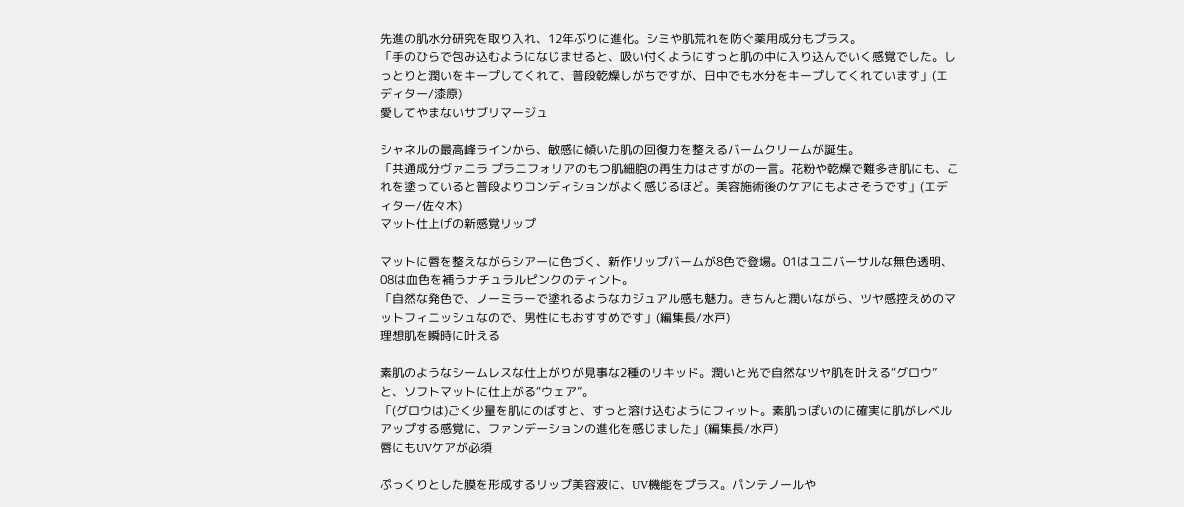先進の肌水分研究を取り入れ、12年ぶりに進化。シミや肌荒れを防ぐ薬用成分もプラス。
「手のひらで包み込むようになじませると、吸い付くようにすっと肌の中に入り込んでいく感覚でした。しっとりと潤いをキープしてくれて、普段乾燥しがちですが、日中でも水分をキープしてくれています」(エディター/漆原)
愛してやまないサブリマージュ

シャネルの最高峰ラインから、敏感に傾いた肌の回復力を整えるバームクリームが誕生。
「共通成分ヴァニラ プラニフォリアのもつ肌細胞の再生力はさすがの一言。花粉や乾燥で難多き肌にも、これを塗っていると普段よりコンディションがよく感じるほど。美容施術後のケアにもよさそうです」(エディター/佐々木)
マット仕上げの新感覚リップ

マットに唇を整えながらシアーに色づく、新作リップバームが8色で登場。01はユニバーサルな無色透明、08は血色を補うナチュラルピンクのティント。
「自然な発色で、ノーミラーで塗れるようなカジュアル感も魅力。きちんと潤いながら、ツヤ感控えめのマットフィニッシュなので、男性にもおすすめです」(編集長/水戸)
理想肌を瞬時に叶える

素肌のようなシームレスな仕上がりが見事な2種のリキッド。潤いと光で自然なツヤ肌を叶える“グロウ”と、ソフトマットに仕上がる“ウェア”。
「(グロウは)ごく少量を肌にのばすと、すっと溶け込むようにフィット。素肌っぽいのに確実に肌がレベルアップする感覚に、ファンデーションの進化を感じました」(編集長/水戸)
唇にもUVケアが必須

ぷっくりとした膜を形成するリップ美容液に、UV機能をプラス。パンテノールや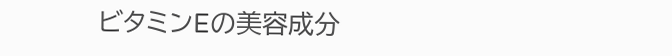ビタミンEの美容成分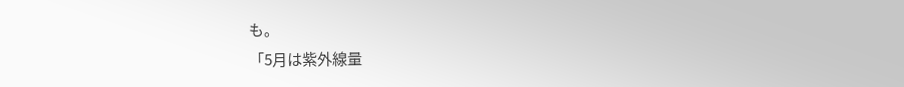も。
「5月は紫外線量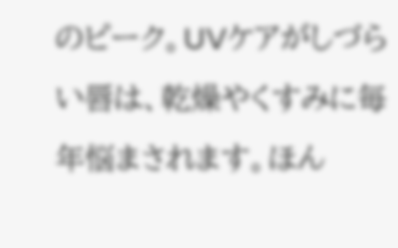のピーク。UVケアがしづらい唇は、乾燥やくすみに毎年悩まされます。ほん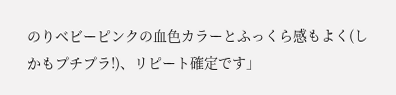のりベビーピンクの血色カラーとふっくら感もよく(しかもプチプラ!)、リピート確定です」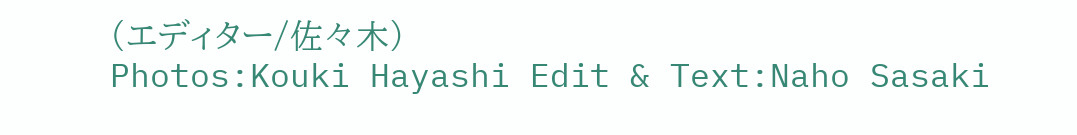(エディター/佐々木)
Photos:Kouki Hayashi Edit & Text:Naho Sasaki